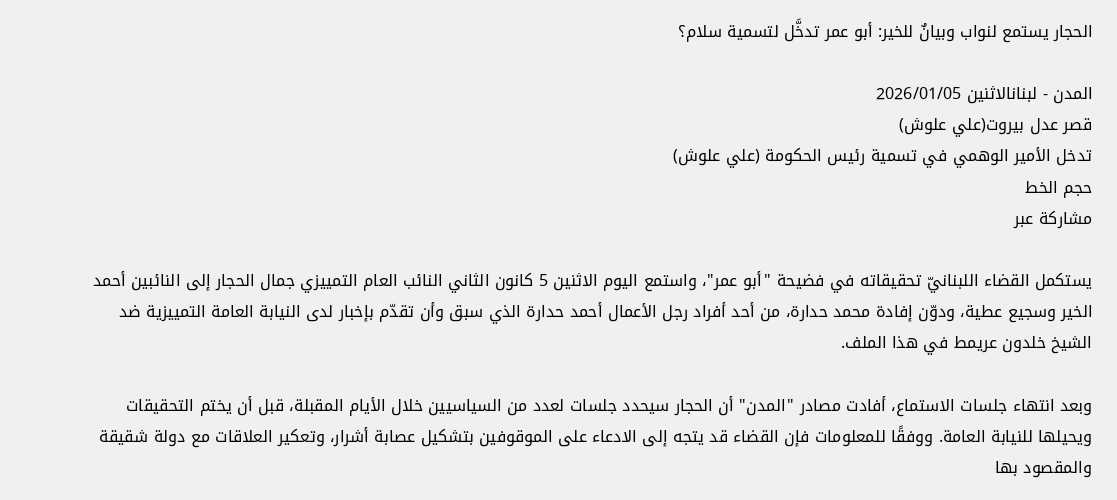الحجار يستمع لنواب وبيانٌ للخير: أبو عمر تدخَّل لتسمية سلام؟

المدن - لبنانالاثنين 2026/01/05
قصر عدل بيروت(علي علوش)
تدخل الأمير الوهمي في تسمية رئيس الحكومة (علي علوش)
حجم الخط
مشاركة عبر

يستكمل القضاء اللبنانيّ تحقيقاته في فضيحة "أبو عمر"، واستمع اليوم الاثنين 5 كانون الثاني النائب العام التمييزي جمال الحجار إلى النائبين أحمد الخير وسجيع عطية، ودوّن إفادة محمد حدارة، من أحد أفراد رجل الأعمال أحمد حدارة الذي سبق وأن تقدّم بإخبار لدى النيابة العامة التمييزية ضد الشيخ خلدون عريمط في هذا الملف.

وبعد انتهاء جلسات الاستماع، أفادت مصادر "المدن" أن الحجار سيحدد جلسات لعدد من السياسيين خلال الأيام المقبلة، قبل أن يختم التحقيقات ويحيلها للنيابة العامة. ووفقًا للمعلومات فإن القضاء قد يتجه إلى الادعاء على الموقوفين بتشكيل عصابة أشرار، وتعكير العلاقات مع دولة شقيقة والمقصود بها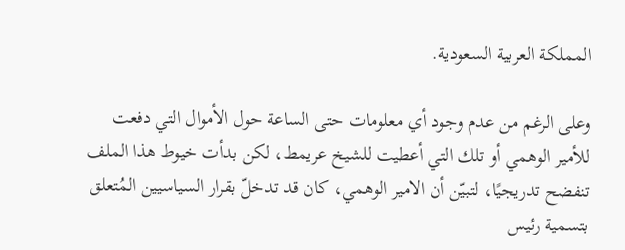المملكة العربية السعودية.

وعلى الرغم من عدم وجود أي معلومات حتى الساعة حول الأموال التي دفعت للأمير الوهمي أو تلك التي أعطيت للشيخ عريمط، لكن بدأت خيوط هذا الملف تنفضح تدريجيًا، لتبيّن أن الامير الوهمي، كان قد تدخلّ بقرار السياسيين المُتعلق بتسمية رئيس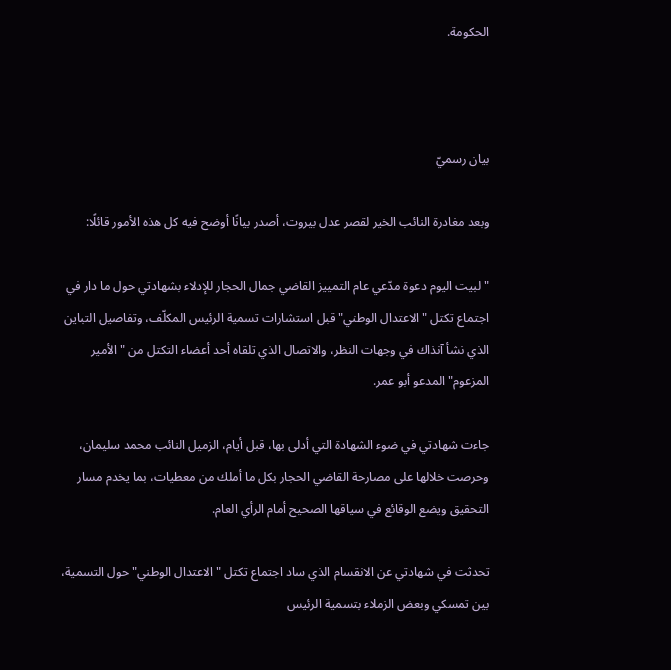الحكومة.



بيان رسميّ

وبعد مغادرة النائب الخير لقصر عدل بيروت، أصدر بيانًا أوضح فيه كل هذه الأمور قائلًا:

"لبيت اليوم دعوة مدّعي عام التمييز القاضي جمال الحجار للإدلاء بشهادتي حول ما دار في اجتماع تكتل "الاعتدال الوطني" قبل استشارات تسمية الرئيس المكلّف، وتفاصيل التباين الذي نشأ آنذاك في وجهات النظر، والاتصال الذي تلقاه أحد أعضاء التكتل من "الأمير المزعوم" المدعو أبو عمر.

جاءت شهادتي في ضوء الشهادة التي أدلى بها، قبل أيام، الزميل النائب محمد سليمان، وحرصت خلالها على مصارحة القاضي الحجار بكل ما أملك من معطيات، بما يخدم مسار التحقيق ويضع الوقائع في سياقها الصحيح أمام الرأي العام.

تحدثت في شهادتي عن الانقسام الذي ساد اجتماع تكتل "الاعتدال الوطني" حول التسمية، بين تمسكي وبعض الزملاء بتسمية الرئيس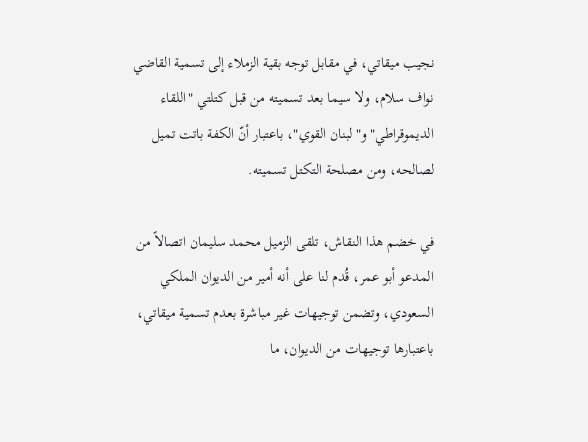نجيب ميقاتي، في مقابل توجه بقية الزملاء إلى تسمية القاضي نواف سلام، ولا سيما بعد تسميته من قبل كتلتي "اللقاء الديموقراطي" و"لبنان القوي"، باعتبار أنّ الكفة باتت تميل لصالحه، ومن مصلحة التكتل تسميته.

في خضم هذا النقاش، تلقى الزميل محمد سليمان اتصالاً من المدعو أبو عمر، قُدم لنا على أنه أمير من الديوان الملكي السعودي، وتضمن توجيهات غير مباشرة بعدم تسمية ميقاتي، باعتبارها توجيهات من الديوان، ما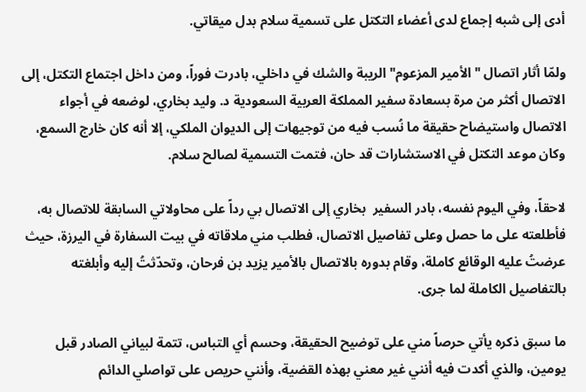أدى إلى شبه إجماع لدى أعضاء التكتل على تسمية سلام بدل ميقاتي.

ولمّا أثار اتصال "الأمير المزعوم" الريبة والشك في داخلي، بادرت فوراً، ومن داخل اجتماع التكتل، إلى الاتصال أكثر من مرة بسعادة سفير المملكة العربية السعودية د. وليد بخاري، لوضعه في أجواء الاتصال واستيضاح حقيقة ما نُسب فيه من توجيهات إلى الديوان الملكي، إلا أنه كان خارج السمع، وكان موعد التكتل في الاستشارات قد حان، فتمت التسمية لصالح سلام.

لاحقاً، وفي اليوم نفسه، بادر السفير  بخاري إلى الاتصال بي رداً على محاولاتي السابقة للاتصال به، فأطلعته على ما حصل وعلى تفاصيل الاتصال، فطلب مني ملاقاته في بيت السفارة في اليرزة، حيث عرضتُ عليه الوقائع كاملة، وقام بدوره بالاتصال بالأمير يزيد بن فرحان، وتحدّثتُ إليه وأبلغته بالتفاصيل الكاملة لما جرى.

ما سبق ذكره يأتي حرصاً مني على توضيح الحقيقة، وحسم أي التباس، تتمة لبياني الصادر قبل يومين، والذي أكدت فيه أنني غير معني بهذه القضية، وأنني حريص على تواصلي الدائم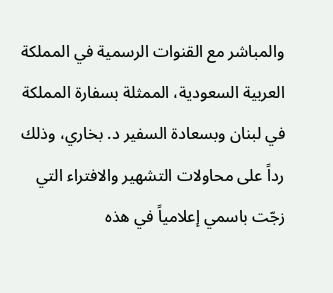والمباشر مع القنوات الرسمية في المملكة العربية السعودية، الممثلة بسفارة المملكة في لبنان وبسعادة السفير د. بخاري، وذلك رداً على محاولات التشهير والافتراء التي زجّت باسمي إعلامياً في هذه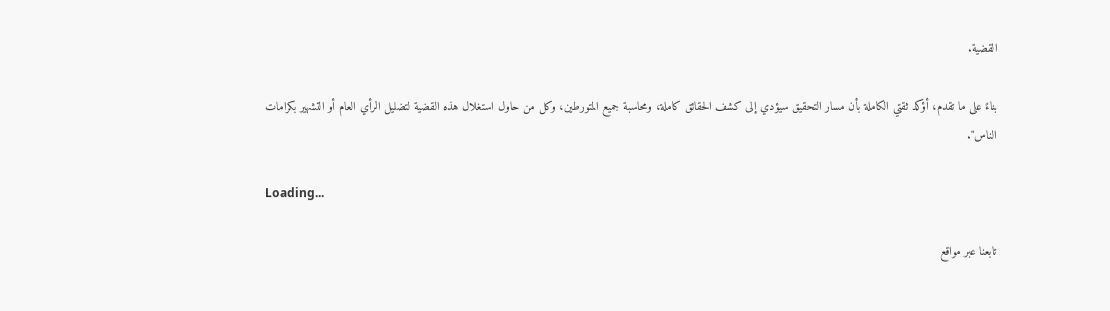القضية.

بناءً على ما تقدم، أؤكد ثقتي الكاملة بأن مسار التحقيق سيؤدي إلى كشف الحقائق كاملة، ومحاسبة جميع المتورطين، وكل من حاول استغلال هذه القضية لتضليل الرأي العام أو التشهير بكرامات الناس".

Loading...

تابعنا عبر مواقع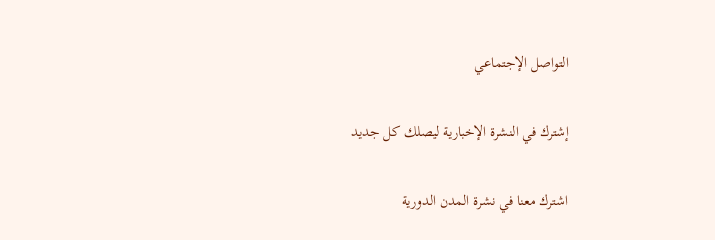التواصل الإجتماعي

إشترك في النشرة الإخبارية ليصلك كل جديد

اشترك معنا في نشرة المدن الدورية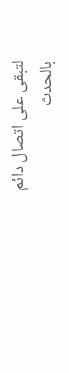لتبقى على اتصال دائم بالحدث